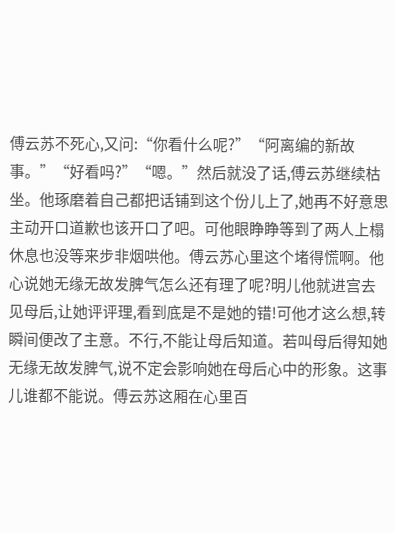傅云苏不死心,又问:“你看什么呢?”“阿离编的新故事。”“好看吗?”“嗯。”然后就没了话,傅云苏继续枯坐。他琢磨着自己都把话铺到这个份儿上了,她再不好意思主动开口道歉也该开口了吧。可他眼睁睁等到了两人上榻休息也没等来步非烟哄他。傅云苏心里这个堵得慌啊。他心说她无缘无故发脾气怎么还有理了呢?明儿他就进宫去见母后,让她评评理,看到底是不是她的错!可他才这么想,转瞬间便改了主意。不行,不能让母后知道。若叫母后得知她无缘无故发脾气,说不定会影响她在母后心中的形象。这事儿谁都不能说。傅云苏这厢在心里百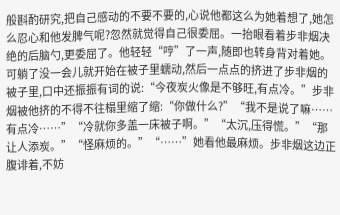般斟酌研究,把自己感动的不要不要的,心说他都这么为她着想了,她怎么忍心和他发脾气呢?忽然就觉得自己很委屈。一抬眼看着步非烟决绝的后脑勺,更委屈了。他轻轻“哼”了一声,随即也转身背对着她。可躺了没一会儿就开始在被子里蠕动,然后一点点的挤进了步非烟的被子里,口中还振振有词的说:“今夜炭火像是不够旺,有点冷。”步非烟被他挤的不得不往榻里缩了缩:“你做什么?”“我不是说了嘛……有点冷……”“冷就你多盖一床被子啊。”“太沉,压得慌。”“那让人添炭。”“怪麻烦的。”“……”她看他最麻烦。步非烟这边正腹诽着,不妨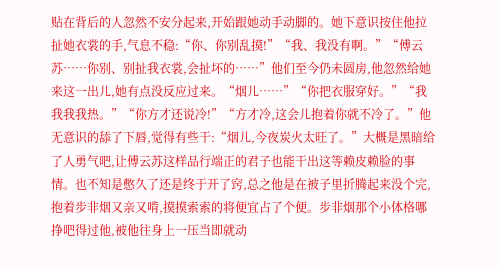贴在背后的人忽然不安分起来,开始跟她动手动脚的。她下意识按住他拉扯她衣裳的手,气息不稳:“你、你别乱摸!”“我、我没有啊。”“傅云苏……你别、别扯我衣裳,会扯坏的……”他们至今仍未圆房,他忽然给她来这一出儿,她有点没反应过来。“烟儿……”“你把衣服穿好。”“我我我我热。”“你方才还说冷!”“方才冷,这会儿抱着你就不冷了。”他无意识的舔了下唇,觉得有些干:“烟儿,今夜炭火太旺了。”大概是黑暗给了人勇气吧,让傅云苏这样品行端正的君子也能干出这等赖皮赖脸的事情。也不知是憋久了还是终于开了窍,总之他是在被子里折腾起来没个完,抱着步非烟又亲又啃,摸摸索索的将便宜占了个便。步非烟那个小体格哪挣吧得过他,被他往身上一压当即就动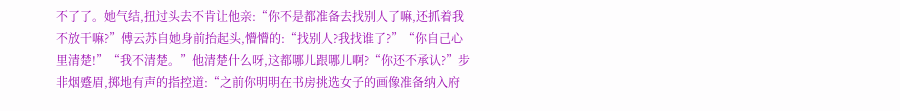不了了。她气结,扭过头去不肯让他亲:“你不是都准备去找别人了嘛,还抓着我不放干嘛?”傅云苏自她身前抬起头,懵懵的:“找别人?我找谁了?”“你自己心里清楚!”“我不清楚。”他清楚什么呀,这都哪儿跟哪儿啊?“你还不承认?”步非烟蹙眉,掷地有声的指控道:“之前你明明在书房挑选女子的画像准备纳入府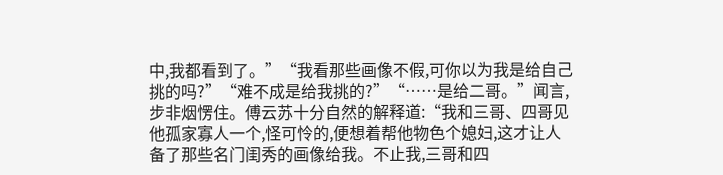中,我都看到了。”“我看那些画像不假,可你以为我是给自己挑的吗?”“难不成是给我挑的?”“……是给二哥。”闻言,步非烟愣住。傅云苏十分自然的解释道:“我和三哥、四哥见他孤家寡人一个,怪可怜的,便想着帮他物色个媳妇,这才让人备了那些名门闺秀的画像给我。不止我,三哥和四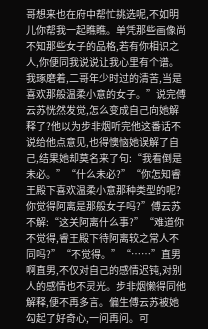哥想来也在府中帮忙挑选呢,不如明儿你帮我一起瞧瞧。单凭那些画像尚不知那些女子的品格,若有你相识之人,你便同我说说让我心里有个谱。我琢磨着,二哥年少时过的清苦,当是喜欢那般温柔小意的女子。”说完傅云苏恍然发觉,怎么变成自己向她解释了?他以为步非烟听完他这番话不说给他点意见,也得懊恼她误解了自己,结果她却莫名来了句:“我看倒是未必。”“什么未必?”“你怎知睿王殿下喜欢温柔小意那种类型的呢?你觉得阿离是那般女子吗?”傅云苏不解:“这关阿离什么事?”“难道你不觉得,睿王殿下待阿离较之常人不同吗?”“不觉得。”“……”直男啊直男,不仅对自己的感情迟钝,对别人的感情也不灵光。步非烟懒得同他解释,便不再多言。偏生傅云苏被她勾起了好奇心,一问再问。可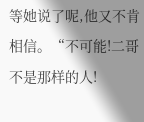等她说了呢,他又不肯相信。“不可能!二哥不是那样的人!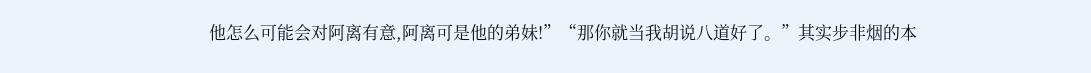他怎么可能会对阿离有意,阿离可是他的弟妹!”“那你就当我胡说八道好了。”其实步非烟的本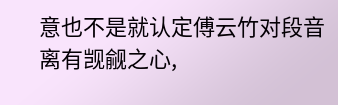意也不是就认定傅云竹对段音离有觊觎之心,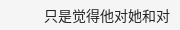只是觉得他对她和对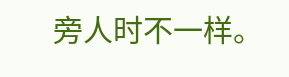旁人时不一样。